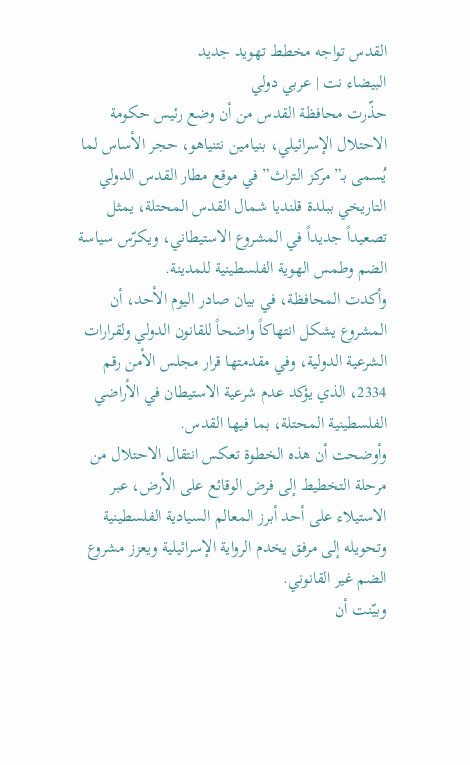القدس تواجه مخطط تهويد جديد
البيضاء نت | عربي دولي
حذّرت محافظة القدس من أن وضع رئيس حكومة الاحتلال الإسرائيلي، بنيامين نتنياهو، حجر الأساس لما يُسمى بـ”مركز التراث” في موقع مطار القدس الدولي التاريخي ببلدة قلنديا شمال القدس المحتلة، يمثل تصعيداً جديداً في المشروع الاستيطاني، ويكرّس سياسة الضم وطمس الهوية الفلسطينية للمدينة.
وأكدت المحافظة، في بيان صادر اليوم الأحد، أن المشروع يشكل انتهاكاً واضحاً للقانون الدولي ولقرارات الشرعية الدولية، وفي مقدمتها قرار مجلس الأمن رقم 2334، الذي يؤكد عدم شرعية الاستيطان في الأراضي الفلسطينية المحتلة، بما فيها القدس.
وأوضحت أن هذه الخطوة تعكس انتقال الاحتلال من مرحلة التخطيط إلى فرض الوقائع على الأرض، عبر الاستيلاء على أحد أبرز المعالم السيادية الفلسطينية وتحويله إلى مرفق يخدم الرواية الإسرائيلية ويعزز مشروع الضم غير القانوني.
وبيّنت أن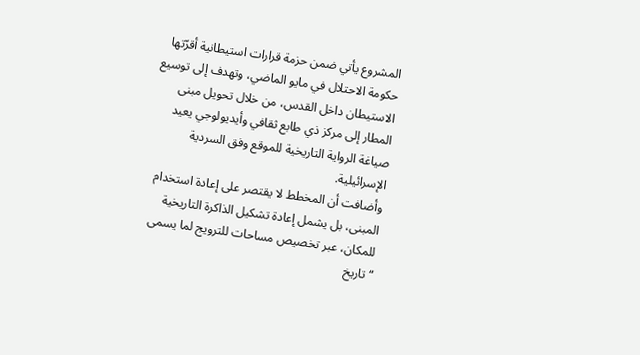المشروع يأتي ضمن حزمة قرارات استيطانية أقرّتها حكومة الاحتلال في مايو الماضي، وتهدف إلى توسيع الاستيطان داخل القدس، من خلال تحويل مبنى المطار إلى مركز ذي طابع ثقافي وأيديولوجي يعيد صياغة الرواية التاريخية للموقع وفق السردية الإسرائيلية.
وأضافت أن المخطط لا يقتصر على إعادة استخدام المبنى، بل يشمل إعادة تشكيل الذاكرة التاريخية للمكان، عبر تخصيص مساحات للترويج لما يسمى “تاريخ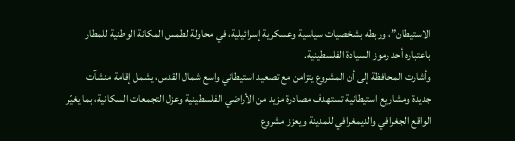الاستيطان”، وربطه بشخصيات سياسية وعسكرية إسرائيلية، في محاولة لطمس المكانة الوطنية للمطار باعتباره أحد رموز السيادة الفلسطينية.
وأشارت المحافظة إلى أن المشروع يتزامن مع تصعيد استيطاني واسع شمال القدس، يشمل إقامة منشآت جديدة ومشاريع استيطانية تستهدف مصادرة مزيد من الأراضي الفلسطينية وعزل التجمعات السكانية، بما يغيّر الواقع الجغرافي والديمغرافي للمدينة ويعزز مشروع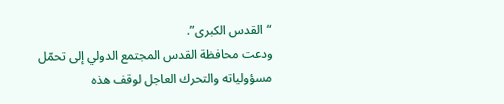“القدس الكبرى”.
ودعت محافظة القدس المجتمع الدولي إلى تحمّل مسؤولياته والتحرك العاجل لوقف هذه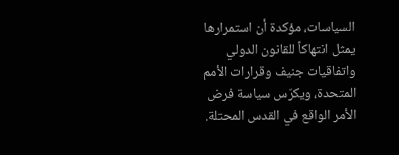السياسات، مؤكدة أن استمرارها يمثل انتهاكاً للقانون الدولي واتفاقيات جنيف وقرارات الأمم المتحدة، ويكرّس سياسة فرض الأمر الواقع في القدس المحتلة.